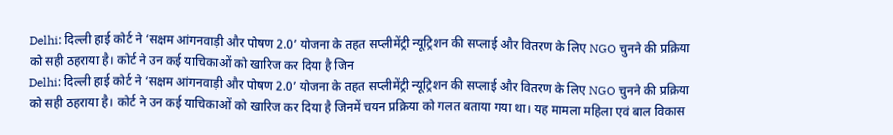Delhi: दिल्ली हाई कोर्ट ने ‘सक्षम आंगनवाड़ी और पोषण 2.0’ योजना के तहत सप्लीमेंट्री न्यूट्रिशन की सप्लाई और वितरण के लिए NGO चुनने की प्रक्रिया को सही ठहराया है। कोर्ट ने उन कई याचिकाओं को खारिज कर दिया है जिन
Delhi: दिल्ली हाई कोर्ट ने ‘सक्षम आंगनवाड़ी और पोषण 2.0’ योजना के तहत सप्लीमेंट्री न्यूट्रिशन की सप्लाई और वितरण के लिए NGO चुनने की प्रक्रिया को सही ठहराया है। कोर्ट ने उन कई याचिकाओं को खारिज कर दिया है जिनमें चयन प्रक्रिया को गलत बताया गया था। यह मामला महिला एवं बाल विकास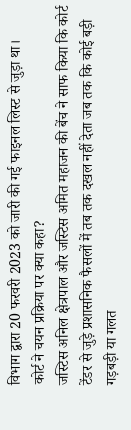विभाग द्वारा 20 फरवरी 2023 को जारी की गई फाइनल लिस्ट से जुड़ा था।
कोर्ट ने चयन प्रक्रिया पर क्या कहा?
जस्टिस अनिल क्षेत्रपाल और जस्टिस अमित महाजन की बेंच ने साफ किया कि कोर्ट टेंडर से जुड़े प्रशासनिक फैसलों में तब तक दखल नहीं देता जब तक कि कोई बड़ी गड़बड़ी या गलत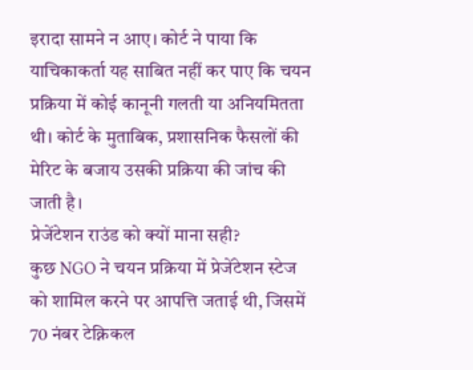इरादा सामने न आए। कोर्ट ने पाया कि याचिकाकर्ता यह साबित नहीं कर पाए कि चयन प्रक्रिया में कोई कानूनी गलती या अनियमितता थी। कोर्ट के मुताबिक, प्रशासनिक फैसलों की मेरिट के बजाय उसकी प्रक्रिया की जांच की जाती है।
प्रेजेंटेशन राउंड को क्यों माना सही?
कुछ NGO ने चयन प्रक्रिया में प्रेजेंटेशन स्टेज को शामिल करने पर आपत्ति जताई थी, जिसमें 70 नंबर टेक्निकल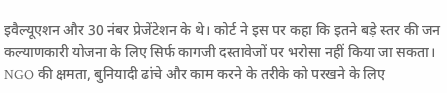इवैल्यूएशन और 30 नंबर प्रेजेंटेशन के थे। कोर्ट ने इस पर कहा कि इतने बड़े स्तर की जन कल्याणकारी योजना के लिए सिर्फ कागजी दस्तावेजों पर भरोसा नहीं किया जा सकता। NGO की क्षमता, बुनियादी ढांचे और काम करने के तरीके को परखने के लिए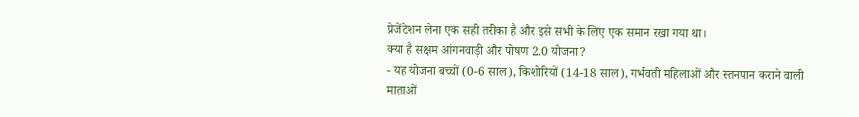प्रेजेंटेशन लेना एक सही तरीका है और इसे सभी के लिए एक समान रखा गया था।
क्या है सक्षम आंगनवाड़ी और पोषण 2.0 योजना?
- यह योजना बच्चों (0-6 साल), किशोरियों (14-18 साल), गर्भवती महिलाओं और स्तनपान कराने वाली माताओं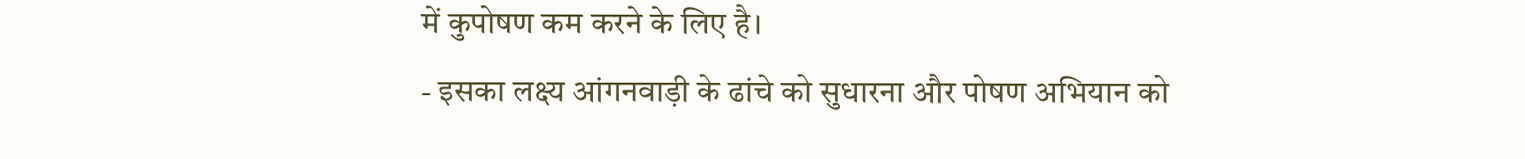में कुपोषण कम करने के लिए है।
- इसका लक्ष्य आंगनवाड़ी के ढांचे को सुधारना और पोषण अभियान को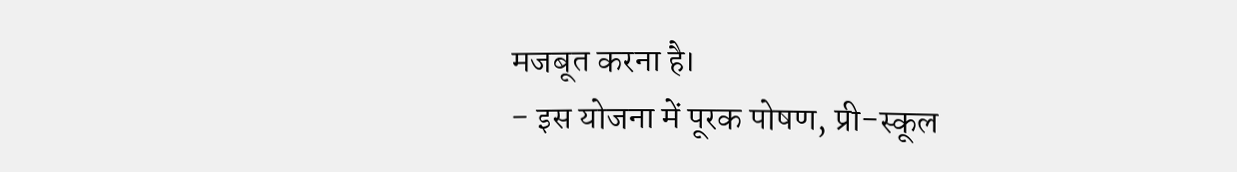मजबूत करना है।
- इस योजना में पूरक पोषण, प्री-स्कूल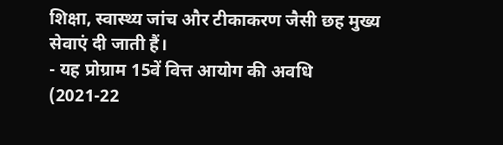शिक्षा, स्वास्थ्य जांच और टीकाकरण जैसी छह मुख्य सेवाएं दी जाती हैं।
- यह प्रोग्राम 15वें वित्त आयोग की अवधि (2021-22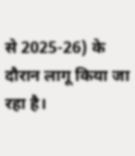से 2025-26) के दौरान लागू किया जा रहा है।